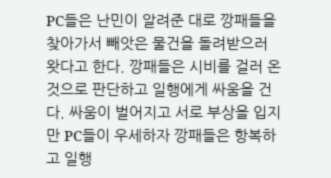PC들은 난민이 알려준 대로 깡패들을 찾아가서 빼앗은 물건을 돌려받으러 왓다고 한다. 깡패들은 시비를 걸러 온 것으로 판단하고 일행에게 싸움을 건다. 싸움이 벌어지고 서로 부상을 입지만 PC들이 우세하자 깡패들은 항복하고 일행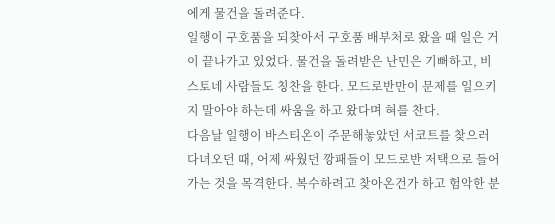에게 물건을 돌려준다.
일행이 구호품을 되찾아서 구호품 배부처로 왔을 때 일은 거이 끝나가고 있었다. 물건을 돌려받은 난민은 기뻐하고, 비스토네 사람들도 칭찬을 한다. 모드로반만이 문제를 일으키지 말아야 하는데 싸움을 하고 왔다며 혀를 찬다.
다음날 일행이 바스티온이 주문해놓았던 서코트를 찾으러 다녀오던 때, 어제 싸웠던 깡패들이 모드로반 저택으로 들어가는 것을 목격한다. 복수하려고 찾아온건가 하고 험악한 분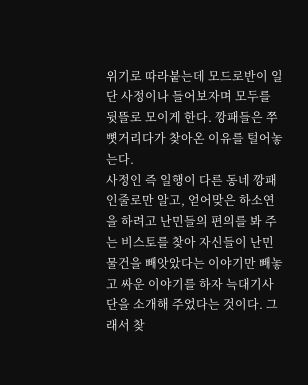위기로 따라붙는데 모드로반이 일단 사정이나 들어보자며 모두를 뒷뜰로 모이게 한다. 깡패들은 쭈뼛거리다가 찾아온 이유를 털어놓는다.
사정인 즉 일행이 다른 동네 깡패인줄로만 알고, 얻어맞은 하소연을 하려고 난민들의 편의를 봐 주는 비스토를 찾아 자신들이 난민 물건을 빼앗았다는 이야기만 빼놓고 싸운 이야기를 하자 늑대기사단을 소개해 주었다는 것이다. 그래서 찾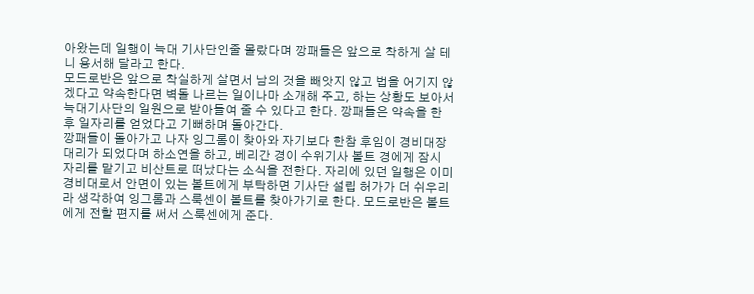아왔는데 일행이 늑대 기사단인줄 몰랐다며 깡패들은 앞으로 착하게 살 테니 용서해 달라고 한다.
모드로반은 앞으로 착실하게 살면서 남의 것을 빼앗지 않고 법을 어기지 않겠다고 약속한다면 벽돌 나르는 일이나마 소개해 주고, 하는 상황도 보아서 늑대기사단의 일원으로 받아들여 줄 수 있다고 한다. 깡패들은 약속을 한 후 일자리를 얻었다고 기뻐하며 돌아간다.
깡패들이 돌아가고 나자 잉그롬이 찾아와 자기보다 한참 후임이 경비대장 대리가 되었다며 하소연을 하고, 베리간 경이 수위기사 볼트 경에게 잠시 자리를 맡기고 비산트로 떠났다는 소식을 전한다. 자리에 있던 일행은 이미 경비대로서 안면이 있는 볼트에게 부탁하면 기사단 설립 허가가 더 쉬우리라 생각하여 잉그롬과 스룩센이 볼트를 찾아가기로 한다. 모드로반은 볼트에게 전할 편지를 써서 스룩센에게 준다.